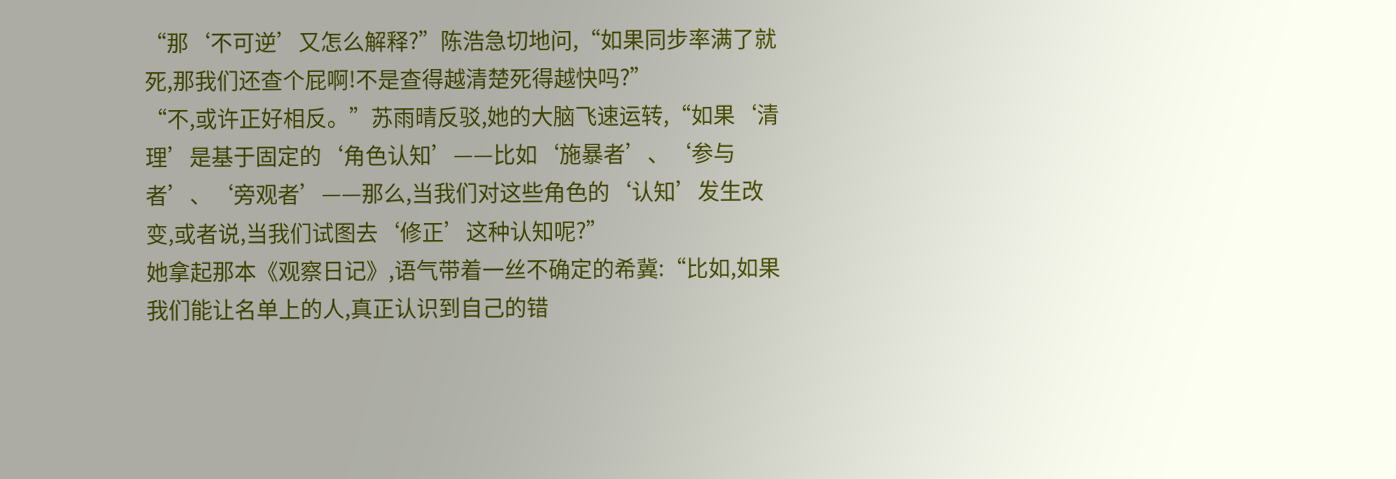“那‘不可逆’又怎么解释?”陈浩急切地问,“如果同步率满了就死,那我们还查个屁啊!不是查得越清楚死得越快吗?”
“不,或许正好相反。”苏雨晴反驳,她的大脑飞速运转,“如果‘清理’是基于固定的‘角色认知’——比如‘施暴者’、‘参与者’、‘旁观者’——那么,当我们对这些角色的‘认知’发生改变,或者说,当我们试图去‘修正’这种认知呢?”
她拿起那本《观察日记》,语气带着一丝不确定的希冀:“比如,如果我们能让名单上的人,真正认识到自己的错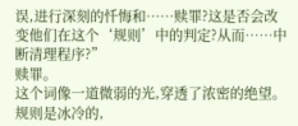误,进行深刻的忏悔和……赎罪?这是否会改变他们在这个‘规则’中的判定?从而……中断清理程序?”
赎罪。
这个词像一道微弱的光,穿透了浓密的绝望。
规则是冰冷的,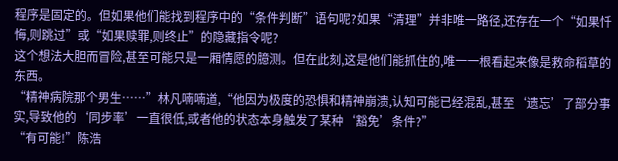程序是固定的。但如果他们能找到程序中的“条件判断”语句呢?如果“清理”并非唯一路径,还存在一个“如果忏悔,则跳过”或“如果赎罪,则终止”的隐藏指令呢?
这个想法大胆而冒险,甚至可能只是一厢情愿的臆测。但在此刻,这是他们能抓住的,唯一一根看起来像是救命稻草的东西。
“精神病院那个男生……”林凡喃喃道,“他因为极度的恐惧和精神崩溃,认知可能已经混乱,甚至‘遗忘’了部分事实,导致他的‘同步率’一直很低,或者他的状态本身触发了某种‘豁免’条件?”
“有可能!”陈浩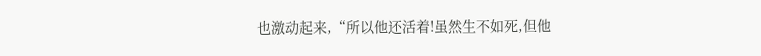也激动起来,“所以他还活着!虽然生不如死,但他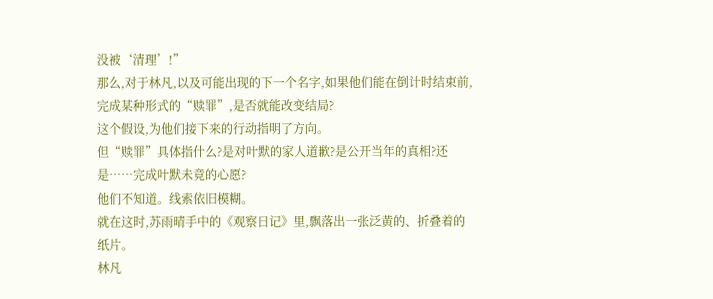没被‘清理’!”
那么,对于林凡,以及可能出现的下一个名字,如果他们能在倒计时结束前,完成某种形式的“赎罪”,是否就能改变结局?
这个假设,为他们接下来的行动指明了方向。
但“赎罪”具体指什么?是对叶默的家人道歉?是公开当年的真相?还是……完成叶默未竟的心愿?
他们不知道。线索依旧模糊。
就在这时,苏雨晴手中的《观察日记》里,飘落出一张泛黄的、折叠着的纸片。
林凡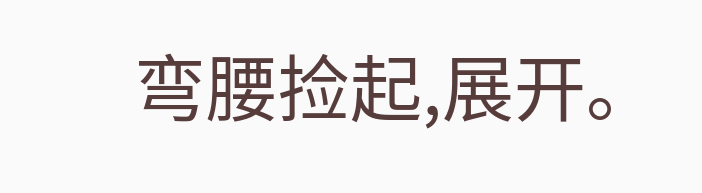弯腰捡起,展开。